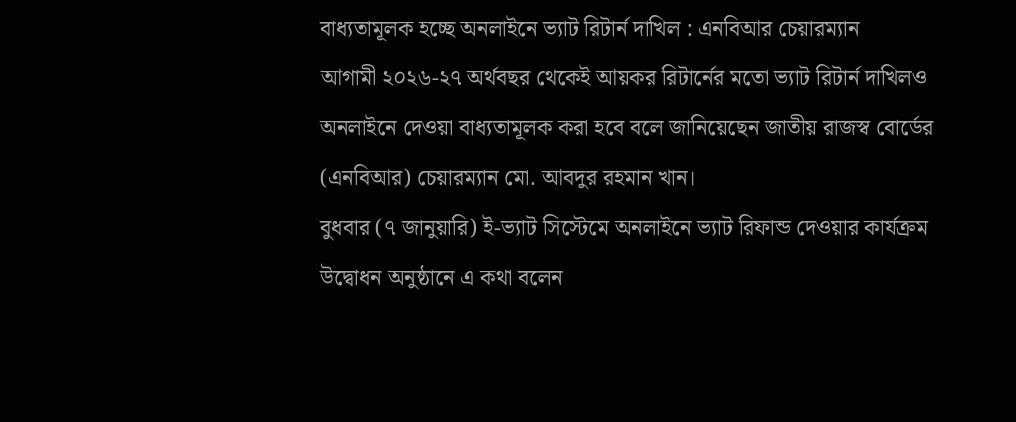বাধ্যতামূলক হচ্ছে অনলাইনে ভ্যাট রিটার্ন দাখিল : এনবিআর চেয়ারম্যান
আগামী ২০২৬-২৭ অর্থবছর থেকেই আয়কর রিটার্নের মতো ভ্যাট রিটার্ন দাখিলও অনলাইনে দেওয়া বাধ্যতামূলক করা হবে বলে জানিয়েছেন জাতীয় রাজস্ব বোর্ডের (এনবিআর) চেয়ারম্যান মো. আবদুর রহমান খান।
বুধবার (৭ জানুয়ারি) ই-ভ্যাট সিস্টেমে অনলাইনে ভ্যাট রিফান্ড দেওয়ার কার্যক্রম উদ্বোধন অনুষ্ঠানে এ কথা বলেন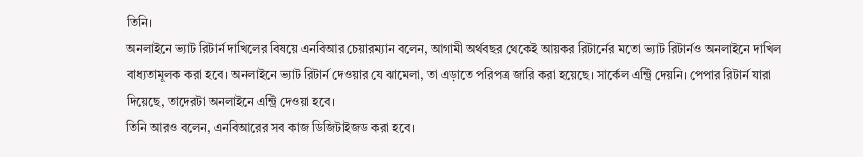তিনি।
অনলাইনে ভ্যাট রিটার্ন দাখিলের বিষয়ে এনবিআর চেয়ারম্যান বলেন, আগামী অর্থবছর থেকেই আয়কর রিটার্নের মতো ভ্যাট রিটার্নও অনলাইনে দাখিল বাধ্যতামূলক করা হবে। অনলাইনে ভ্যাট রিটার্ন দেওয়ার যে ঝামেলা, তা এড়াতে পরিপত্র জারি করা হয়েছে। সার্কেল এন্ট্রি দেয়নি। পেপার রিটার্ন যারা দিয়েছে, তাদেরটা অনলাইনে এন্ট্রি দেওয়া হবে।
তিনি আরও বলেন, এনবিআরের সব কাজ ডিজিটাইজড করা হবে।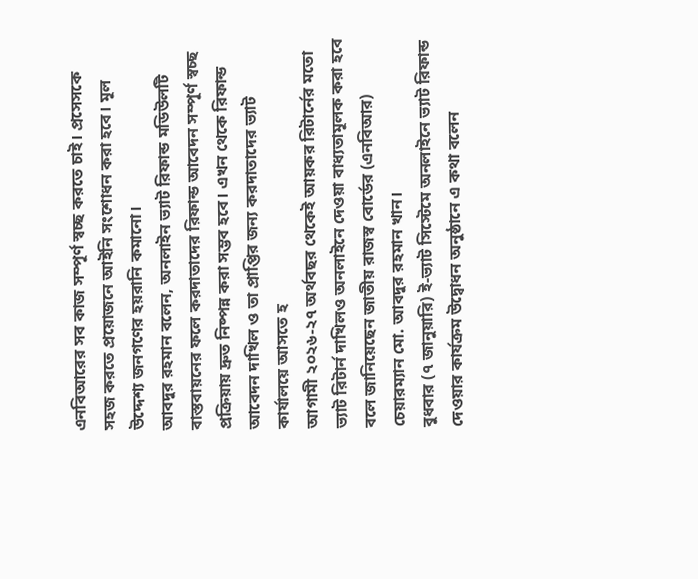এনবিআরের সব কাজ সম্পূর্ণ স্বচ্ছ করতে চাই। প্রসেসকে সহজ করতে প্রয়োজনে আইনি সংশোধন করা হবে। মূল উদ্দেশ্য জনগণের হয়রানি কমানো।
আবদুর রহমান বলেন, অনলাইন ভ্যাট রিফান্ড মডিউলটি বাস্তবায়নের ফলে করদাতাদের রিফান্ড আবেদন সম্পূর্ণ স্বচ্ছ প্রক্রিয়ায় দ্রুত নিষ্পন্ন করা সম্ভব হবে। এখন থেকে রিফান্ড আবেদন দাখিল ও তা প্রাপ্তির জন্য করদাতাদের ভ্যাট কার্যালয়ে আসতে হ
আগামী ২০২৬-২৭ অর্থবছর থেকেই আয়কর রিটার্নের মতো ভ্যাট রিটার্ন দাখিলও অনলাইনে দেওয়া বাধ্যতামূলক করা হবে বলে জানিয়েছেন জাতীয় রাজস্ব বোর্ডের (এনবিআর) চেয়ারম্যান মো. আবদুর রহমান খান।
বুধবার (৭ জানুয়ারি) ই-ভ্যাট সিস্টেমে অনলাইনে ভ্যাট রিফান্ড দেওয়ার কার্যক্রম উদ্বোধন অনুষ্ঠানে এ কথা বলেন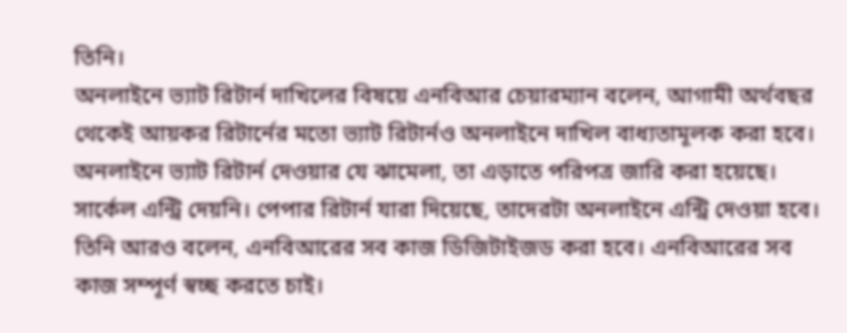তিনি।
অনলাইনে ভ্যাট রিটার্ন দাখিলের বিষয়ে এনবিআর চেয়ারম্যান বলেন, আগামী অর্থবছর থেকেই আয়কর রিটার্নের মতো ভ্যাট রিটার্নও অনলাইনে দাখিল বাধ্যতামূলক করা হবে। অনলাইনে ভ্যাট রিটার্ন দেওয়ার যে ঝামেলা, তা এড়াতে পরিপত্র জারি করা হয়েছে। সার্কেল এন্ট্রি দেয়নি। পেপার রিটার্ন যারা দিয়েছে, তাদেরটা অনলাইনে এন্ট্রি দেওয়া হবে।
তিনি আরও বলেন, এনবিআরের সব কাজ ডিজিটাইজড করা হবে। এনবিআরের সব কাজ সম্পূর্ণ স্বচ্ছ করতে চাই।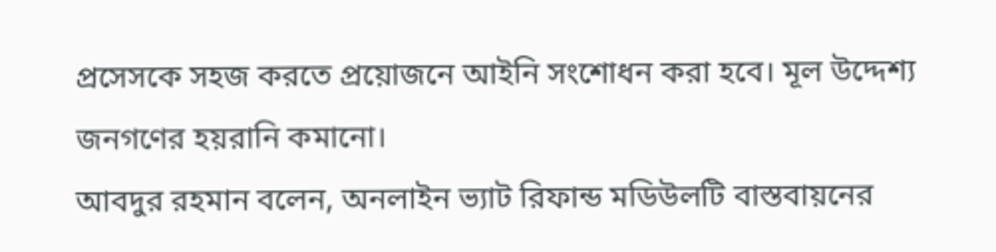প্রসেসকে সহজ করতে প্রয়োজনে আইনি সংশোধন করা হবে। মূল উদ্দেশ্য জনগণের হয়রানি কমানো।
আবদুর রহমান বলেন, অনলাইন ভ্যাট রিফান্ড মডিউলটি বাস্তবায়নের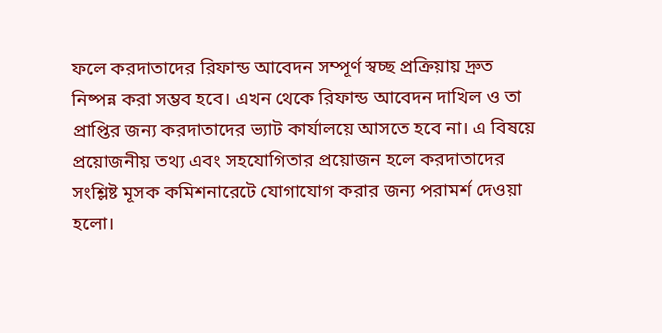ফলে করদাতাদের রিফান্ড আবেদন সম্পূর্ণ স্বচ্ছ প্রক্রিয়ায় দ্রুত নিষ্পন্ন করা সম্ভব হবে। এখন থেকে রিফান্ড আবেদন দাখিল ও তা প্রাপ্তির জন্য করদাতাদের ভ্যাট কার্যালয়ে আসতে হবে না। এ বিষয়ে প্রয়োজনীয় তথ্য এবং সহযোগিতার প্রয়োজন হলে করদাতাদের সংশ্লিষ্ট মূসক কমিশনারেটে যোগাযোগ করার জন্য পরামর্শ দেওয়া হলো।